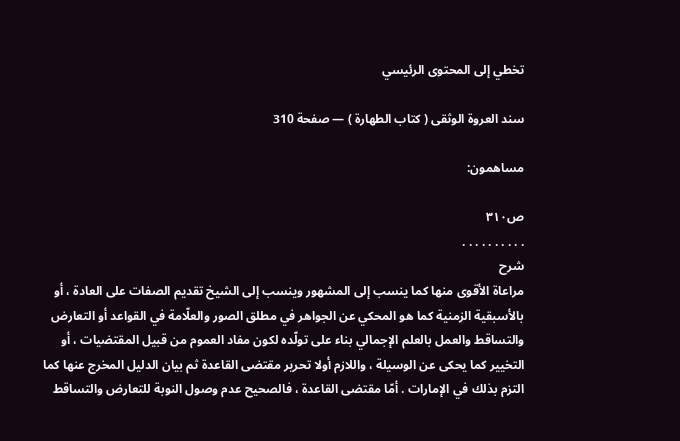تخطي إلى المحتوى الرئيسي

سند العروة الوثقى ( كتاب الطهارة ) — صفحة 310

مساهمون:

ص٣١٠
. . . . . . . . . .
شرح
مراعاة الأقوى منها كما ينسب إلى المشهور وينسب إلى الشيخ تقديم الصفات على العادة ، أو بالأسبقية الزمنية كما هو المحكي عن الجواهر في مطلق الصور والعلّامة في القواعد أو التعارض والتساقط والعمل بالعلم الإجمالي بناء على تولّده لكون مفاد العموم من قبيل المقتضيات ، أو التخيير كما يحكى عن الوسيلة ، واللازم أولا تحرير مقتضى القاعدة ثم بيان الدليل المخرج عنها كما التزم بذلك في الإمارات . أمّا مقتضى القاعدة ، فالصحيح عدم وصول النوبة للتعارض والتساقط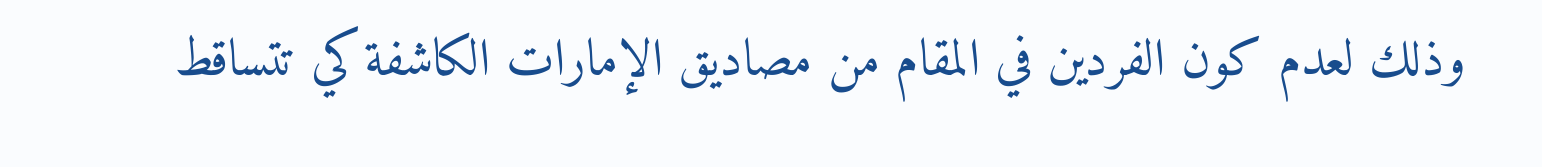وذلك لعدم كون الفردين في المقام من مصاديق الإمارات الكاشفة كي تتساقط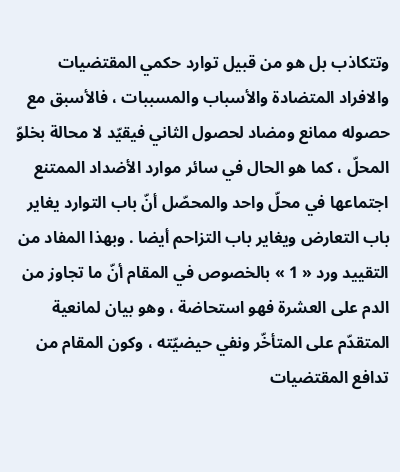وتتكاذب بل هو من قبيل توارد حكمي المقتضيات والافراد المتضادة والأسباب والمسببات ، فالأسبق مع حصوله ممانع ومضاد لحصول الثاني فيقيّد لا محالة بخلوّ المحلّ ، كما هو الحال في سائر موارد الأضداد الممتنع اجتماعها في محلّ واحد والمحصّل أنّ باب التوارد يغاير باب التعارض ويغاير باب التزاحم أيضا . وبهذا المفاد من التقييد ورد « 1 » بالخصوص في المقام أنّ ما تجاوز من الدم على العشرة فهو استحاضة ، وهو بيان لمانعية المتقدّم على المتأخّر ونفي حيضيّته ، وكون المقام من تدافع المقتضيات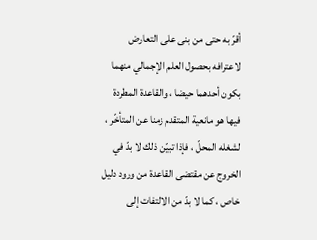أقرّ به حتى من بنى على التعارض لاعترافه بحصول العلم الإجمالي منهما بكون أحدهما حيضا ، والقاعدة المطردة فيها هو مانعية المتقدم زمنا عن المتأخّر ، لشغله المحلّ ، فإذا تبيّن ذلك لا بدّ في الخروج عن مقتضى القاعدة من ورود دليل خاص ، كما لا بدّ من الالتفات إلى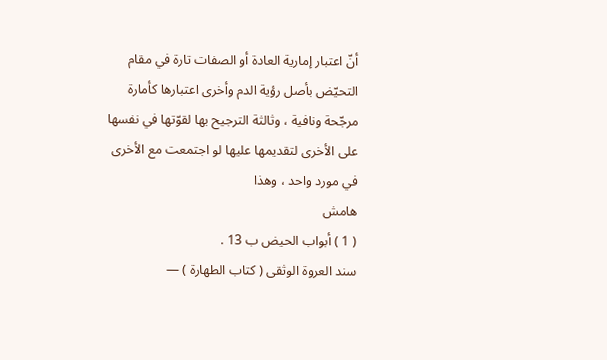أنّ اعتبار إمارية العادة أو الصفات تارة في مقام التحيّض بأصل رؤية الدم وأخرى اعتبارها كأمارة مرجّحة ونافية ، وثالثة الترجيح بها لقوّتها في نفسها على الأخرى لتقديمها عليها لو اجتمعت مع الأخرى في مورد واحد ، وهذا
هامش
( 1 ) أبواب الحيض ب 13 .
سند العروة الوثقى ( كتاب الطهارة ) —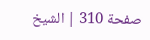صفحة 310 | الشيخ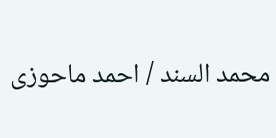محمد السند / احمد ماحوزى